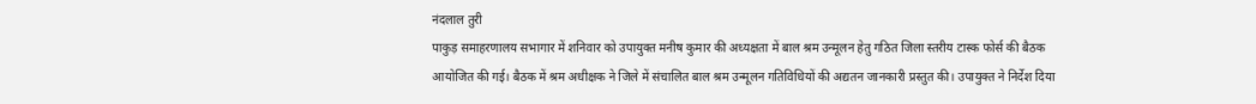नंदलाल तुरी
पाकुड़ समाहरणालय सभागार में शनिवार को उपायुक्त मनीष कुमार की अध्यक्षता में बाल श्रम उन्मूलन हेतु गठित जिला स्तरीय टास्क फोर्स की बैठक आयोजित की गई। बैठक में श्रम अधीक्षक ने जिले में संचालित बाल श्रम उन्मूलन गतिविधियों की अद्यतन जानकारी प्रस्तुत की। उपायुक्त ने निर्देश दिया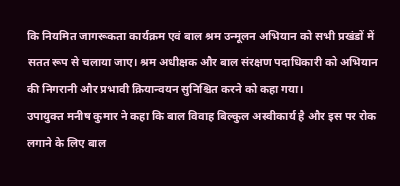कि नियमित जागरूकता कार्यक्रम एवं बाल श्रम उन्मूलन अभियान को सभी प्रखंडों में सतत रूप से चलाया जाए। श्रम अधीक्षक और बाल संरक्षण पदाधिकारी को अभियान की निगरानी और प्रभावी क्रियान्वयन सुनिश्चित करने को कहा गया।
उपायुक्त मनीष कुमार ने कहा कि बाल विवाह बिल्कुल अस्वीकार्य है और इस पर रोक लगाने के लिए बाल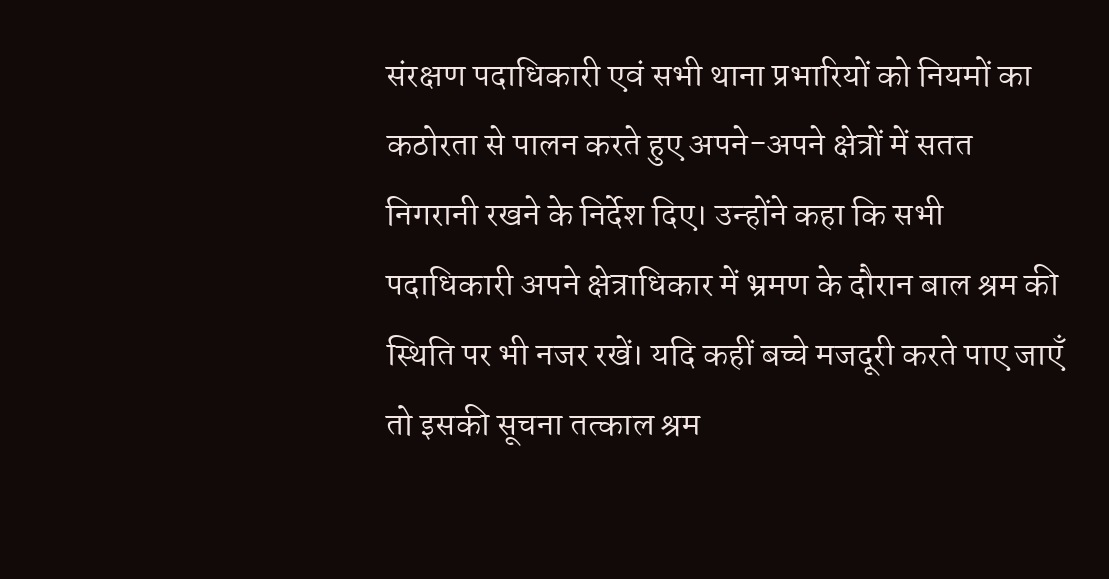संरक्षण पदाधिकारी एवं सभी थाना प्रभारियों को नियमों का कठोरता से पालन करते हुए अपने-अपने क्षेत्रों में सतत निगरानी रखने के निर्देश दिए। उन्होंने कहा कि सभी पदाधिकारी अपने क्षेत्राधिकार में भ्रमण के दौरान बाल श्रम की स्थिति पर भी नजर रखें। यदि कहीं बच्चे मजदूरी करते पाए जाएँ तो इसकी सूचना तत्काल श्रम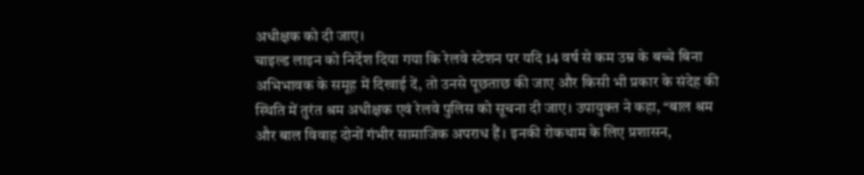अधीक्षक को दी जाए।
चाइल्ड लाइन को निर्देश दिया गया कि रेलवे स्टेशन पर यदि 14 वर्ष से कम उम्र के बच्चे बिना अभिभावक के समूह में दिखाई दें, तो उनसे पूछताछ की जाए और किसी भी प्रकार के संदेह की स्थिति में तुरंत श्रम अधीक्षक एवं रेलवे पुलिस को सूचना दी जाए। उपायुक्त ने कहा, “बाल श्रम और बाल विवाह दोनों गंभीर सामाजिक अपराध हैं। इनकी रोकथाम के लिए प्रशासन,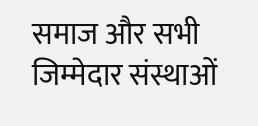समाज और सभी जिम्मेदार संस्थाओं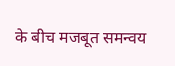के बीच मजबूत समन्वय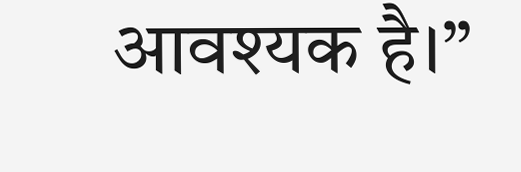आवश्यक है।”